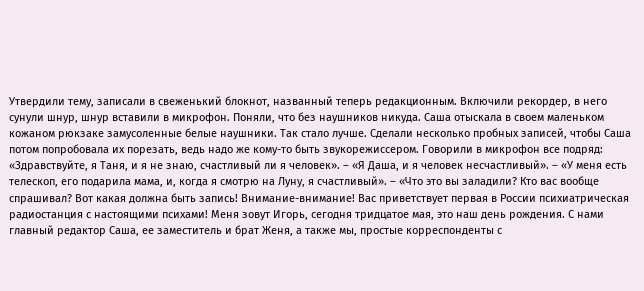Утвердили тему, записали в свеженький блокнот, названный теперь редакционным. Включили рекордер, в него сунули шнур, шнур вставили в микрофон. Поняли, что без наушников никуда. Саша отыскала в своем маленьком кожаном рюкзаке замусоленные белые наушники. Так стало лучше. Сделали несколько пробных записей, чтобы Саша потом попробовала их порезать, ведь надо же кому-то быть звукорежиссером. Говорили в микрофон все подряд: «Здравствуйте, я Таня, и я не знаю, счастливый ли я человек». – «Я Даша, и я человек несчастливый». – «У меня есть телескоп, его подарила мама, и, когда я смотрю на Луну, я счастливый». – «Что это вы заладили? Кто вас вообще спрашивал? Вот какая должна быть запись! Внимание-внимание! Вас приветствует первая в России психиатрическая радиостанция с настоящими психами! Меня зовут Игорь, сегодня тридцатое мая, это наш день рождения. С нами главный редактор Саша, ее заместитель и брат Женя, а также мы, простые корреспонденты с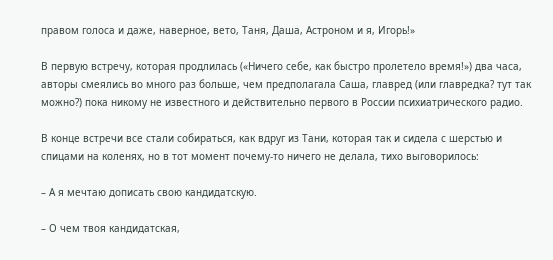правом голоса и даже, наверное, вето, Таня, Даша, Астроном и я, Игорь!»

В первую встречу, которая продлилась («Ничего себе, как быстро пролетело время!») два часа, авторы смеялись во много раз больше, чем предполагала Саша, главред (или главредка? тут так можно?) пока никому не известного и действительно первого в России психиатрического радио.

В конце встречи все стали собираться, как вдруг из Тани, которая так и сидела с шерстью и спицами на коленях, но в тот момент почему-то ничего не делала, тихо выговорилось:

– А я мечтаю дописать свою кандидатскую.

– О чем твоя кандидатская,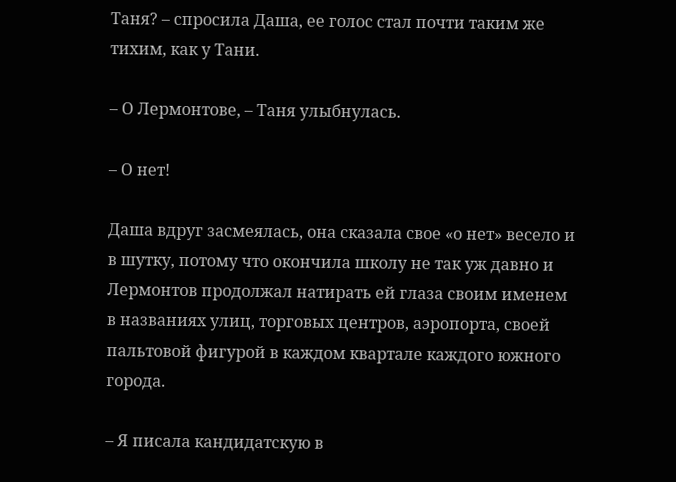Таня? – спросила Даша, ее голос стал почти таким же тихим, как у Тани.

– О Лермонтове, – Таня улыбнулась.

– О нет!

Даша вдруг засмеялась, она сказала свое «о нет» весело и в шутку, потому что окончила школу не так уж давно и Лермонтов продолжал натирать ей глаза своим именем в названиях улиц, торговых центров, аэропорта, своей пальтовой фигурой в каждом квартале каждого южного города.

– Я писала кандидатскую в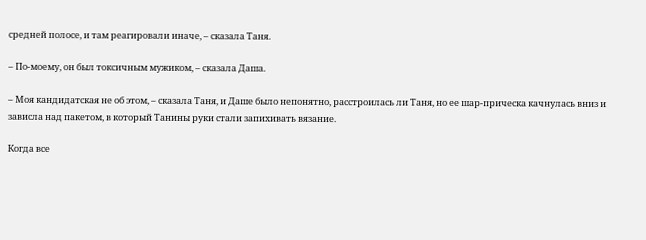средней полосе, и там реагировали иначе, – сказала Таня.

– По-моему, он был токсичным мужиком, – сказала Даша.

– Моя кандидатская не об этом, – сказала Таня, и Даше было непонятно, расстроилась ли Таня, но ее шар-прическа качнулась вниз и зависла над пакетом, в который Танины руки стали запихивать вязание.

Когда все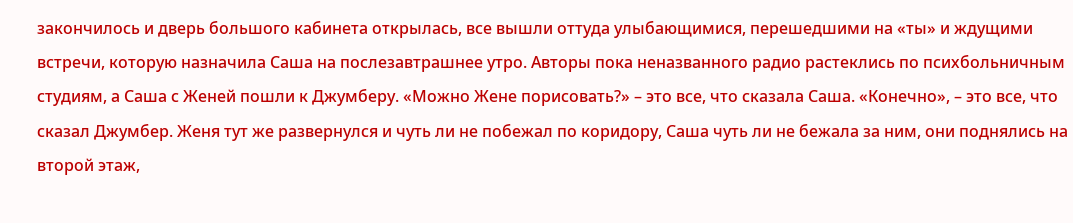закончилось и дверь большого кабинета открылась, все вышли оттуда улыбающимися, перешедшими на «ты» и ждущими встречи, которую назначила Саша на послезавтрашнее утро. Авторы пока неназванного радио растеклись по психбольничным студиям, а Саша с Женей пошли к Джумберу. «Можно Жене порисовать?» – это все, что сказала Саша. «Конечно», – это все, что сказал Джумбер. Женя тут же развернулся и чуть ли не побежал по коридору, Саша чуть ли не бежала за ним, они поднялись на второй этаж,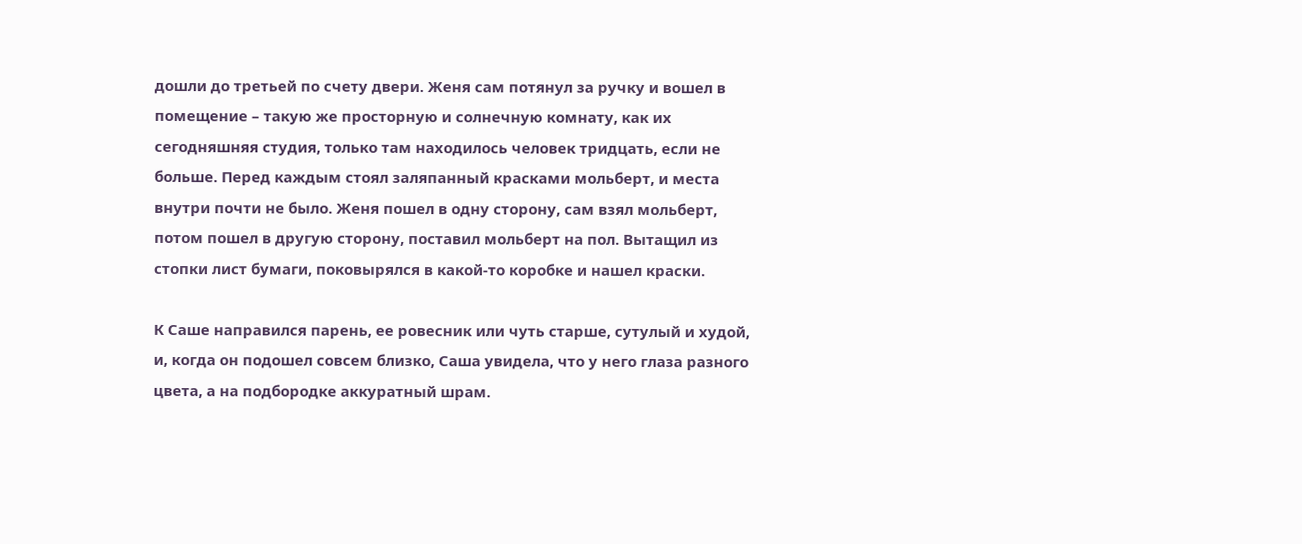дошли до третьей по счету двери. Женя сам потянул за ручку и вошел в помещение – такую же просторную и солнечную комнату, как их сегодняшняя студия, только там находилось человек тридцать, если не больше. Перед каждым стоял заляпанный красками мольберт, и места внутри почти не было. Женя пошел в одну сторону, сам взял мольберт, потом пошел в другую сторону, поставил мольберт на пол. Вытащил из стопки лист бумаги, поковырялся в какой-то коробке и нашел краски.

К Саше направился парень, ее ровесник или чуть старше, сутулый и худой, и, когда он подошел совсем близко, Саша увидела, что у него глаза разного цвета, а на подбородке аккуратный шрам.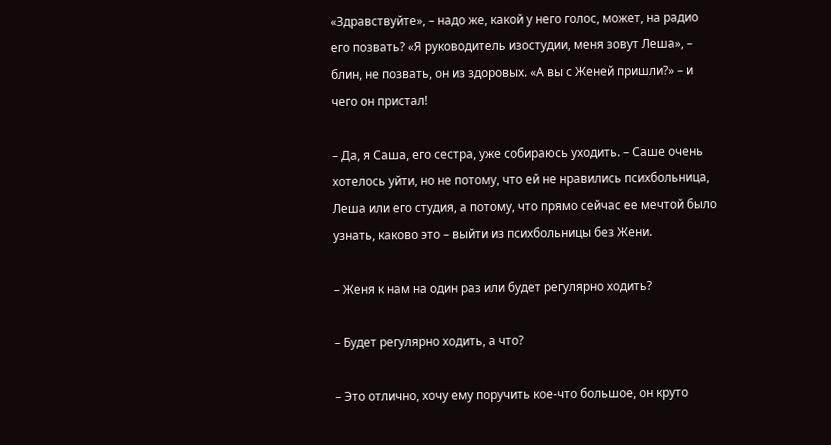«Здравствуйте», – надо же, какой у него голос, может, на радио его позвать? «Я руководитель изостудии, меня зовут Леша», – блин, не позвать, он из здоровых. «А вы с Женей пришли?» – и чего он пристал!

– Да, я Саша, его сестра, уже собираюсь уходить. – Саше очень хотелось уйти, но не потому, что ей не нравились психбольница, Леша или его студия, а потому, что прямо сейчас ее мечтой было узнать, каково это – выйти из психбольницы без Жени.

– Женя к нам на один раз или будет регулярно ходить?

– Будет регулярно ходить, а что?

– Это отлично, хочу ему поручить кое-что большое, он круто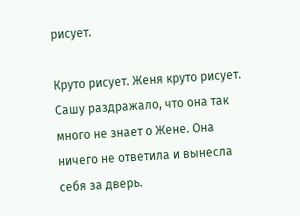рисует.

Круто рисует. Женя круто рисует. Сашу раздражало, что она так много не знает о Жене. Она ничего не ответила и вынесла себя за дверь.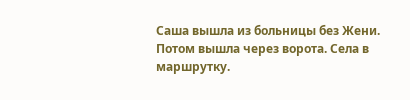Саша вышла из больницы без Жени. Потом вышла через ворота. Села в маршрутку.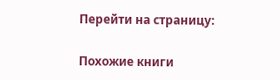Перейти на страницу:

Похожие книги